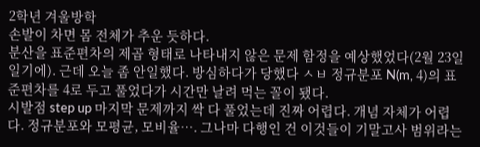2학년 겨울방학
손발이 차면 몸 전체가 추운 듯하다.
분산을 표준편차의 제곱 형태로 나타내지 않은 문제 함정을 예상했었다(2월 23일 일기에). 근데 오늘 좀 안일했다. 방심하다가 당했다 ㅅㅂ 정규분포 N(m, 4)의 표준편차를 4로 두고 풀었다가 시간만 날려 먹는 꼴이 됐다.
시발점 step up 마지막 문제까지 싹 다 풀었는데 진짜 어렵다. 개념 자체가 어렵다. 정규분포와 모평균, 모비율…. 그나마 다행인 건 이것들이 기말고사 범위라는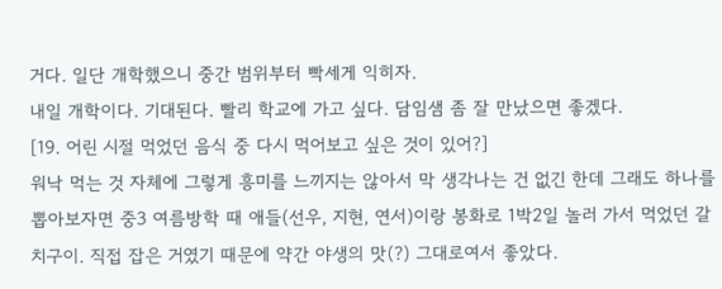거다. 일단 개학했으니 중간 범위부터 빡세게 익히자.
내일 개학이다. 기대된다. 빨리 학교에 가고 싶다. 담임샘 좀 잘 만났으면 좋겠다.
[19. 어린 시절 먹었던 음식 중 다시 먹어보고 싶은 것이 있어?]
워낙 먹는 것 자체에 그렇게 흥미를 느끼지는 않아서 막 생각나는 건 없긴 한데 그래도 하나를 뽑아보자면 중3 여름방학 때 애들(선우, 지현, 연서)이랑 봉화로 1박2일 놀러 가서 먹었던 갈치구이. 직접 잡은 거였기 때문에 약간 야생의 맛(?) 그대로여서 좋았다.